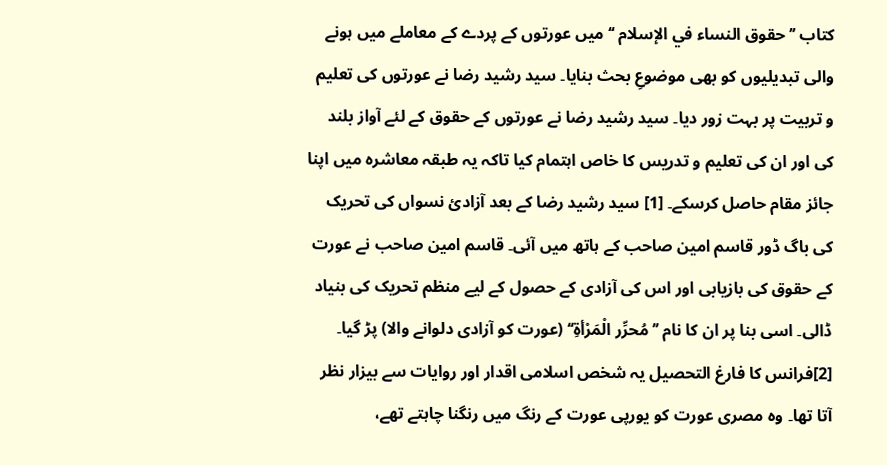کتاب ’’حقوق النساء في الإسلام ‘‘ میں عورتوں کے پردے کے معاملے میں ہونے والی تبدیلیوں کو بھی موضوعِ بحث بنایا۔ سید رشید رضا نے عورتوں کی تعلیم و تربیت پر بہت زور دیا۔ سید رشید رضا نے عورتوں کے حقوق کے لئے آواز بلند کی اور ان کی تعلیم و تدریس کا خاص اہتمام کیا تاکہ یہ طبقہ معاشرہ میں اپنا جائز مقام حاصل کرسکے۔ [1] سید رشید رضا کے بعد آزادئ نسواں کی تحریک کی باگ ڈور قاسم امین صاحب کے ہاتھ میں آئی۔ قاسم امین صاحب نے عورت کے حقوق کی بازیابی اور اس کی آزادی کے حصول کے لیے منظم تحریک کی بنیاد ڈالی۔ اسی بنا پر ان کا نام ’’مُحرِّر الْمَرْأةِ‘‘ (عورت کو آزادی دلوانے والا) پڑ گیا۔ [2]فرانس کا فارغ التحصیل یہ شخص اسلامی اقدار اور روایات سے بیزار نظر آتا تھا۔ وہ مصری عورت کو یورپی عورت کے رنگ میں رنگنا چاہتے تھے،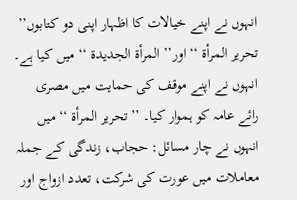انہوں نے اپنے خیالات کا اظہار اپنی دو کتابوں’’ تحریر المرأة ‘‘ اور’’ المرأة الجدیدة ‘‘ میں کیا ہے۔ انہوں نے اپنے موقف کی حمایت میں مصری رائے عامہ کو ہموار کیا۔ ’’تحریر المرأة ‘‘ میں انہوں نے چار مسائل: حجاب، زندگی کے جملہ معاملات میں عورت کی شرکت، تعدد ازواج اور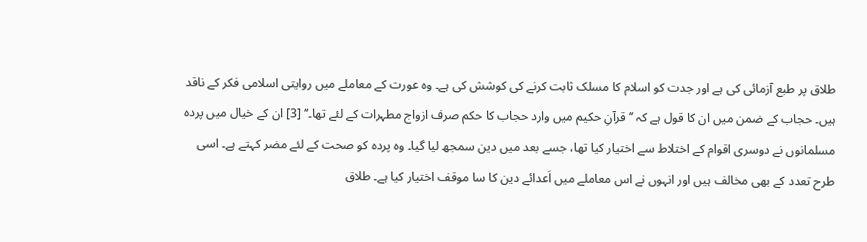طلاق پر طبع آزمائی کی ہے اور جدت کو اسلام کا مسلک ثابت کرنے کی کوشش کی ہے۔ وہ عورت کے معاملے میں روایتی اسلامی فکر کے ناقد ہیں۔ حجاب کے ضمن میں ان کا قول ہے کہ ’’ قرآنِ حکیم میں وارد حجاب کا حکم صرف ازواج مطہرات کے لئے تھا۔‘‘ [3] ان کے خیال میں پردہ مسلمانوں نے دوسری اقوام کے اختلاط سے اختیار کیا تھا، جسے بعد میں دین سمجھ لیا گیا۔ وہ پردہ کو صحت کے لئے مضر کہتے ہے۔ اسی طرح تعدد کے بھی مخالف ہیں اور انہوں نے اس معاملے میں اَعدائے دین کا سا موقف اختیار کیا ہے۔ طلاق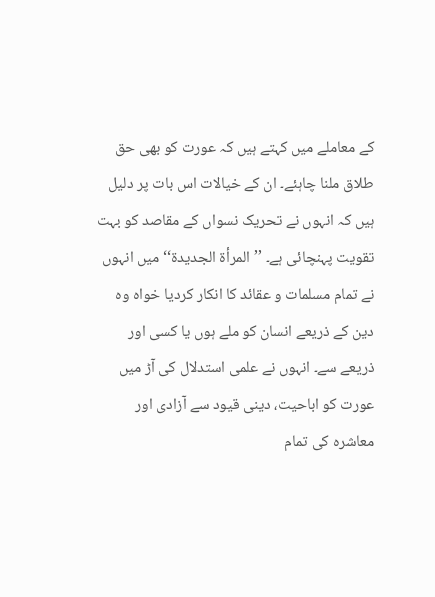کے معاملے میں کہتے ہیں کہ عورت کو بھی حق طلاق ملنا چاہئے۔ ان کے خیالات اس بات پر دلیل ہیں کہ انہوں نے تحریک نسواں کے مقاصد کو بہت تقویت پہنچائی ہے۔ ’’المرأة الجدیدة‘‘ میں انہوں نے تمام مسلمات و عقائد کا انکار کردیا خواہ وہ دین کے ذریعے انسان کو ملے ہوں یا کسی اور ذریعے سے۔ انہوں نے علمی استدلال کی آڑ میں عورت کو اباحیت، دینی قیود سے آزادی اور معاشرہ کی تمام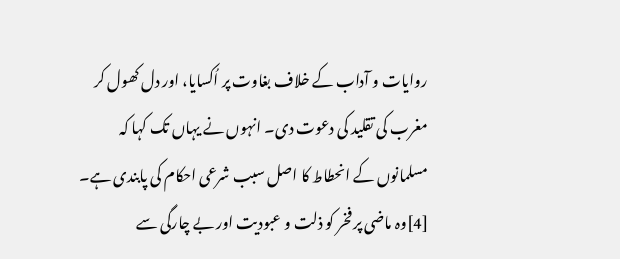روایات و آداب کے خلاف بغاوت پر اُکسایا، اور دل کھول کر مغرب کی تقلید کی دعوت دی۔ انہوں نے یہاں تک کہا کہ مسلمانوں کے انحطاط کا اصل سبب شرعی احکام کی پابندی ہے۔ [4]وہ ماضی پر فخر کو ذلت و عبودیت اور بے چارگی سے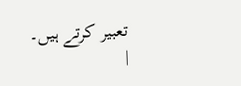تعبیر کرتے ہیں۔ |